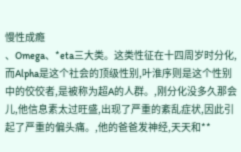慢性成瘾
、Omega、*eta三大类。这类性征在十四周岁时分化,而Alpha是这个社会的顶级性别,叶淮序则是这个性别中的佼佼者,是被称为超A的人群。,刚分化没多久那会儿,他信息素太过旺盛,出现了严重的紊乱症状,因此引起了严重的偏头痛。,他的爸爸发神经,天天和**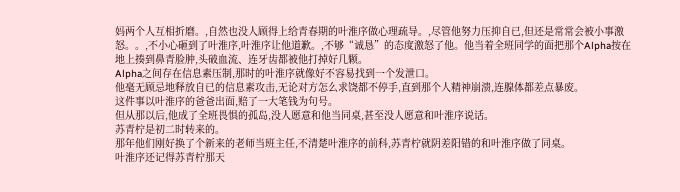妈两个人互相折磨。,自然也没人顾得上给青春期的叶淮序做心理疏导。,尽管他努力压抑自已,但还是常常会被小事激怒。。,不小心砸到了叶淮序,叶淮序让他道歉。,不够“诚恳”的态度激怒了他。他当着全班同学的面把那个Alpha按在地上揍到鼻青脸肿,头破血流、连牙齿都被他打掉好几颗。
Alpha之间存在信息素压制,那时的叶淮序就像好不容易找到一个发泄口。
他毫无顾忌地释放自已的信息素攻击,无论对方怎么求饶都不停手,直到那个人精神崩溃,连腺体都差点暴废。
这件事以叶淮序的爸爸出面,赔了一大笔钱为句号。
但从那以后,他成了全班畏惧的孤岛,没人愿意和他当同桌,甚至没人愿意和叶淮序说话。
苏青柠是初二时转来的。
那年他们刚好换了个新来的老师当班主任,不清楚叶淮序的前科,苏青柠就阴差阳错的和叶淮序做了同桌。
叶淮序还记得苏青柠那天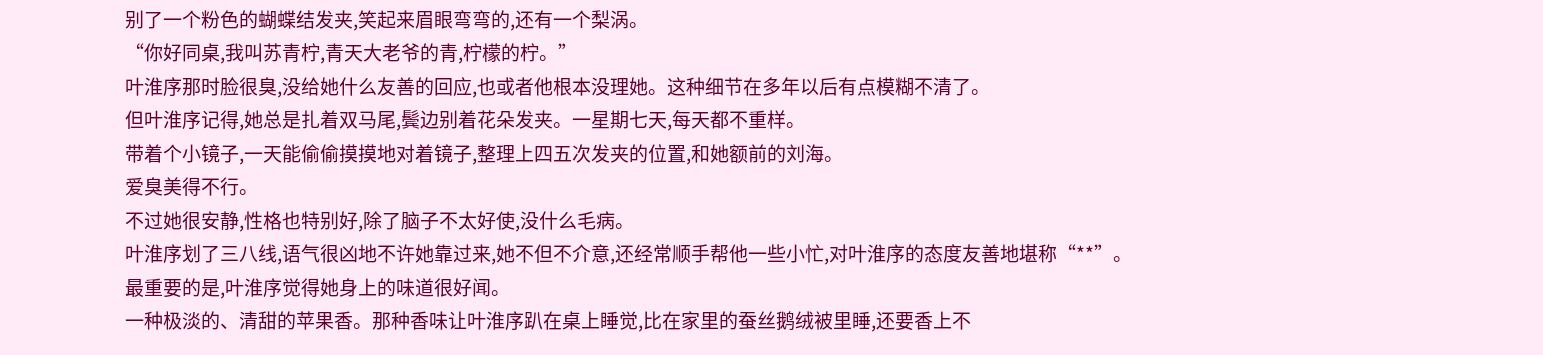别了一个粉色的蝴蝶结发夹,笑起来眉眼弯弯的,还有一个梨涡。
“你好同桌,我叫苏青柠,青天大老爷的青,柠檬的柠。”
叶淮序那时脸很臭,没给她什么友善的回应,也或者他根本没理她。这种细节在多年以后有点模糊不清了。
但叶淮序记得,她总是扎着双马尾,鬓边别着花朵发夹。一星期七天,每天都不重样。
带着个小镜子,一天能偷偷摸摸地对着镜子,整理上四五次发夹的位置,和她额前的刘海。
爱臭美得不行。
不过她很安静,性格也特别好,除了脑子不太好使,没什么毛病。
叶淮序划了三八线,语气很凶地不许她靠过来,她不但不介意,还经常顺手帮他一些小忙,对叶淮序的态度友善地堪称“**”。
最重要的是,叶淮序觉得她身上的味道很好闻。
一种极淡的、清甜的苹果香。那种香味让叶淮序趴在桌上睡觉,比在家里的蚕丝鹅绒被里睡,还要香上不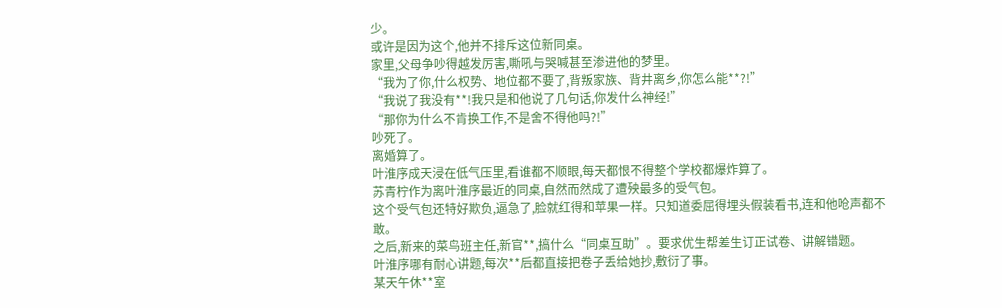少。
或许是因为这个,他并不排斥这位新同桌。
家里,父母争吵得越发厉害,嘶吼与哭喊甚至渗进他的梦里。
“我为了你,什么权势、地位都不要了,背叛家族、背井离乡,你怎么能**?!”
“我说了我没有**!我只是和他说了几句话,你发什么神经!”
“那你为什么不肯换工作,不是舍不得他吗?!”
吵死了。
离婚算了。
叶淮序成天浸在低气压里,看谁都不顺眼,每天都恨不得整个学校都爆炸算了。
苏青柠作为离叶淮序最近的同桌,自然而然成了遭殃最多的受气包。
这个受气包还特好欺负,逼急了,脸就红得和苹果一样。只知道委屈得埋头假装看书,连和他呛声都不敢。
之后,新来的菜鸟班主任,新官**,搞什么“同桌互助”。要求优生帮差生订正试卷、讲解错题。
叶淮序哪有耐心讲题,每次**后都直接把卷子丢给她抄,敷衍了事。
某天午休**室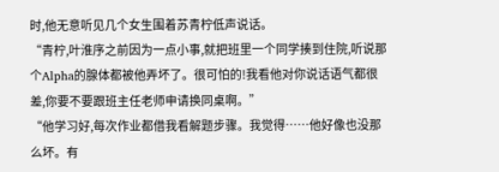时,他无意听见几个女生围着苏青柠低声说话。
“青柠,叶淮序之前因为一点小事,就把班里一个同学揍到住院,听说那个Alpha的腺体都被他弄坏了。很可怕的!我看他对你说话语气都很差,你要不要跟班主任老师申请换同桌啊。”
“他学习好,每次作业都借我看解题步骤。我觉得……他好像也没那么坏。有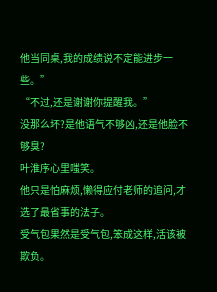他当同桌,我的成绩说不定能进步一些。”
“不过,还是谢谢你提醒我。”
没那么坏?是他语气不够凶,还是他脸不够臭?
叶淮序心里嗤笑。
他只是怕麻烦,懒得应付老师的追问,才选了最省事的法子。
受气包果然是受气包,笨成这样,活该被欺负。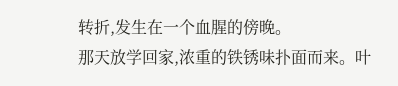转折,发生在一个血腥的傍晚。
那天放学回家,浓重的铁锈味扑面而来。叶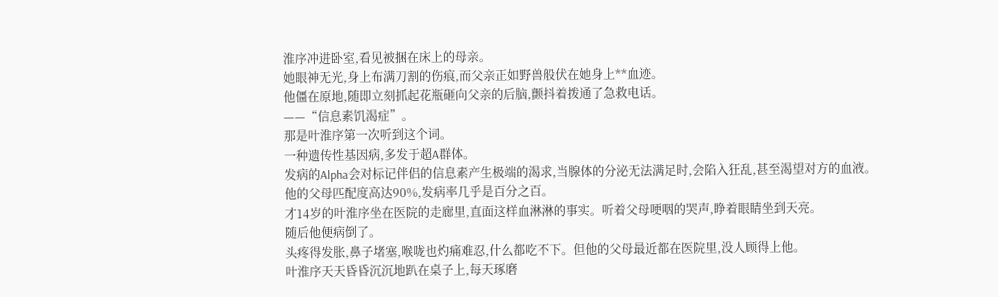淮序冲进卧室,看见被捆在床上的母亲。
她眼神无光,身上布满刀割的伤痕,而父亲正如野兽般伏在她身上**血迹。
他僵在原地,随即立刻抓起花瓶砸向父亲的后脑,颤抖着拨通了急救电话。
——“信息素饥渴症”。
那是叶淮序第一次听到这个词。
一种遗传性基因病,多发于超A群体。
发病的Alpha会对标记伴侣的信息素产生极端的渴求,当腺体的分泌无法满足时,会陷入狂乱,甚至渴望对方的血液。
他的父母匹配度高达90%,发病率几乎是百分之百。
才14岁的叶淮序坐在医院的走廊里,直面这样血淋淋的事实。听着父母哽咽的哭声,睁着眼睛坐到天亮。
随后他便病倒了。
头疼得发胀,鼻子堵塞,喉咙也灼痛难忍,什么都吃不下。但他的父母最近都在医院里,没人顾得上他。
叶淮序天天昏昏沉沉地趴在桌子上,每天琢磨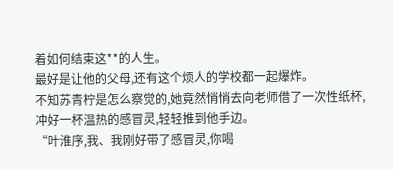着如何结束这**的人生。
最好是让他的父母,还有这个烦人的学校都一起爆炸。
不知苏青柠是怎么察觉的,她竟然悄悄去向老师借了一次性纸杯,冲好一杯温热的感冒灵,轻轻推到他手边。
“叶淮序,我、我刚好带了感冒灵,你喝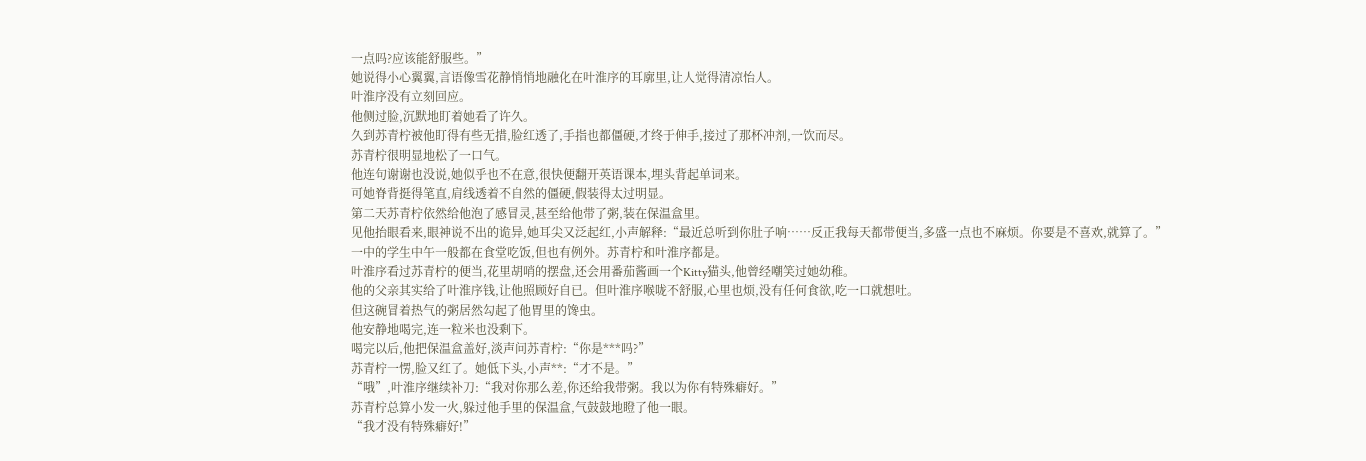一点吗?应该能舒服些。”
她说得小心翼翼,言语像雪花静悄悄地融化在叶淮序的耳廓里,让人觉得清凉怡人。
叶淮序没有立刻回应。
他侧过脸,沉默地盯着她看了许久。
久到苏青柠被他盯得有些无措,脸红透了,手指也都僵硬,才终于伸手,接过了那杯冲剂,一饮而尽。
苏青柠很明显地松了一口气。
他连句谢谢也没说,她似乎也不在意,很快便翻开英语课本,埋头背起单词来。
可她脊背挺得笔直,肩线透着不自然的僵硬,假装得太过明显。
第二天苏青柠依然给他泡了感冒灵,甚至给他带了粥,装在保温盒里。
见他抬眼看来,眼神说不出的诡异,她耳尖又泛起红,小声解释:“最近总听到你肚子响……反正我每天都带便当,多盛一点也不麻烦。你要是不喜欢,就算了。”
一中的学生中午一般都在食堂吃饭,但也有例外。苏青柠和叶淮序都是。
叶淮序看过苏青柠的便当,花里胡哨的摆盘,还会用番茄酱画一个Kitty猫头,他曾经嘲笑过她幼稚。
他的父亲其实给了叶淮序钱,让他照顾好自已。但叶淮序喉咙不舒服,心里也烦,没有任何食欲,吃一口就想吐。
但这碗冒着热气的粥居然勾起了他胃里的馋虫。
他安静地喝完,连一粒米也没剩下。
喝完以后,他把保温盒盖好,淡声问苏青柠:“你是***吗?”
苏青柠一愣,脸又红了。她低下头,小声**:“才不是。”
“哦”,叶淮序继续补刀:“我对你那么差,你还给我带粥。我以为你有特殊癖好。”
苏青柠总算小发一火,躲过他手里的保温盒,气鼓鼓地瞪了他一眼。
“我才没有特殊癖好!”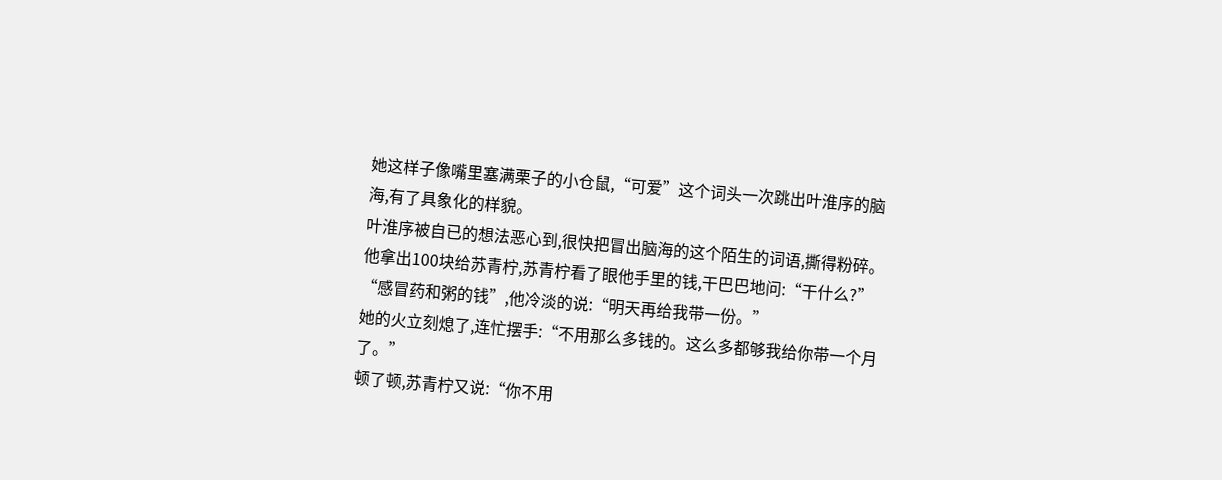她这样子像嘴里塞满栗子的小仓鼠,“可爱”这个词头一次跳出叶淮序的脑海,有了具象化的样貌。
叶淮序被自已的想法恶心到,很快把冒出脑海的这个陌生的词语,撕得粉碎。
他拿出100块给苏青柠,苏青柠看了眼他手里的钱,干巴巴地问:“干什么?”
“感冒药和粥的钱”,他冷淡的说:“明天再给我带一份。”
她的火立刻熄了,连忙摆手:“不用那么多钱的。这么多都够我给你带一个月了。”
顿了顿,苏青柠又说:“你不用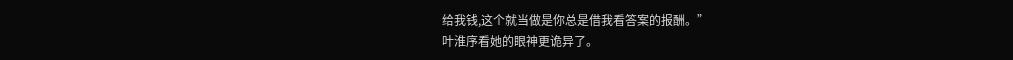给我钱,这个就当做是你总是借我看答案的报酬。”
叶淮序看她的眼神更诡异了。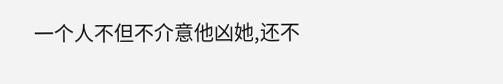一个人不但不介意他凶她,还不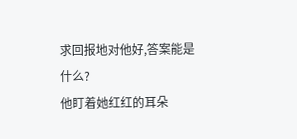求回报地对他好,答案能是什么?
他盯着她红红的耳朵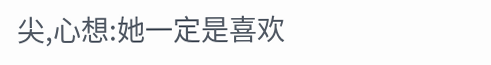尖,心想:她一定是喜欢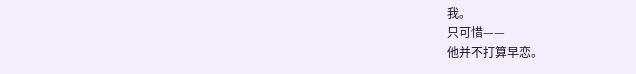我。
只可惜——
他并不打算早恋。